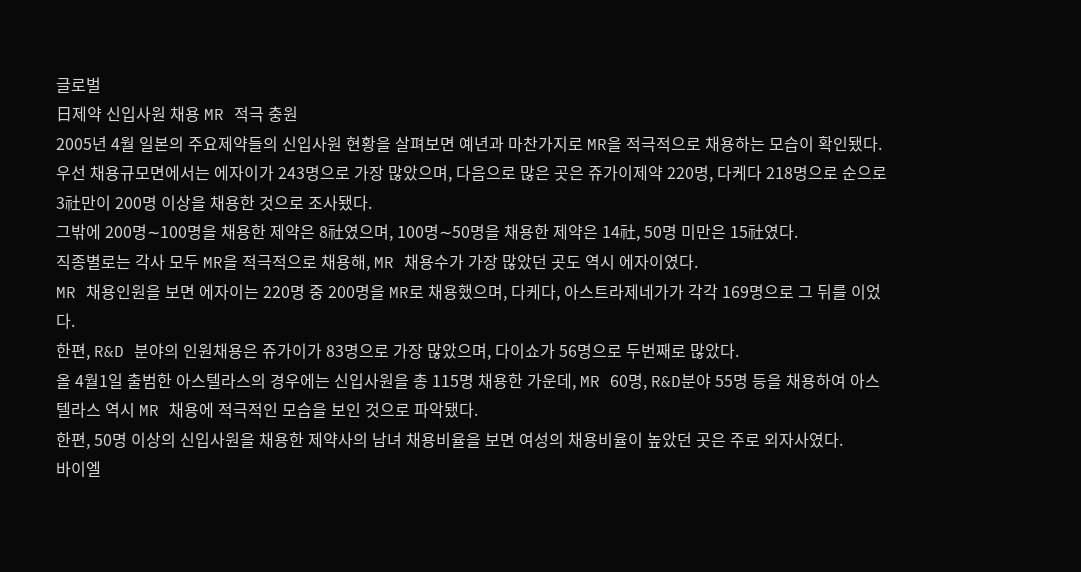글로벌
日제약 신입사원 채용 MR 적극 충원
2005년 4월 일본의 주요제약들의 신입사원 현황을 살펴보면 예년과 마찬가지로 MR을 적극적으로 채용하는 모습이 확인됐다.
우선 채용규모면에서는 에자이가 243명으로 가장 많았으며, 다음으로 많은 곳은 쥬가이제약 220명, 다케다 218명으로 순으로 3社만이 200명 이상을 채용한 것으로 조사됐다.
그밖에 200명∼100명을 채용한 제약은 8社였으며, 100명∼50명을 채용한 제약은 14社, 50명 미만은 15社였다.
직종별로는 각사 모두 MR을 적극적으로 채용해, MR 채용수가 가장 많았던 곳도 역시 에자이였다.
MR 채용인원을 보면 에자이는 220명 중 200명을 MR로 채용했으며, 다케다, 아스트라제네가가 각각 169명으로 그 뒤를 이었다.
한편, R&D 분야의 인원채용은 쥬가이가 83명으로 가장 많았으며, 다이쇼가 56명으로 두번째로 많았다.
올 4월1일 출범한 아스텔라스의 경우에는 신입사원을 총 115명 채용한 가운데, MR 60명, R&D분야 55명 등을 채용하여 아스텔라스 역시 MR 채용에 적극적인 모습을 보인 것으로 파악됐다.
한편, 50명 이상의 신입사원을 채용한 제약사의 남녀 채용비율을 보면 여성의 채용비율이 높았던 곳은 주로 외자사였다.
바이엘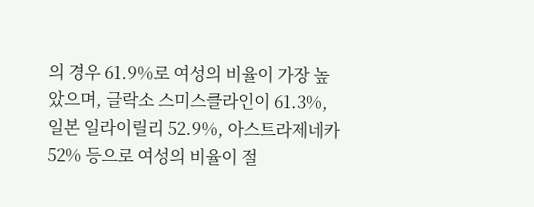의 경우 61.9%로 여성의 비율이 가장 높았으며, 글락소 스미스클라인이 61.3%, 일본 일라이릴리 52.9%, 아스트라제네카 52% 등으로 여성의 비율이 절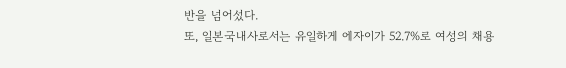반을 넘어섰다.
또, 일본국내사로서는 유일하게 에자이가 52.7%로 여성의 채용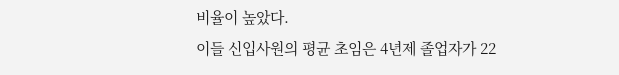비율이 높았다.
이들 신입사원의 평균 초임은 4년제 졸업자가 22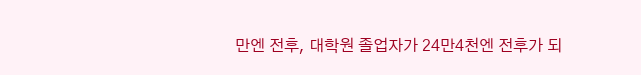만엔 전후, 대학원 졸업자가 24만4천엔 전후가 되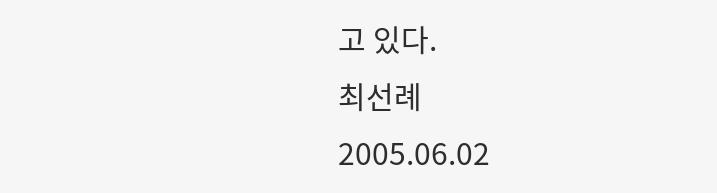고 있다.
최선례
2005.06.02